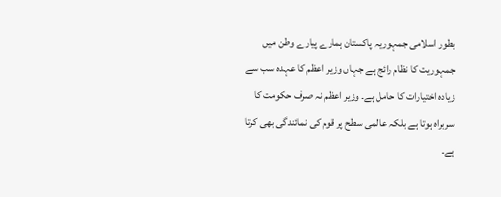بطور اسلامی جمہوریہ پاکستان ہمارے پیارے وطن میں جمہوریت کا نظام رائج ہے جہاں وزیر اعظم کا عہدہ سب سے زیادہ اختیارات کا حامل ہے۔ وزیر اعظم نہ صرف حکومت کا سربراہ ہوتا ہے بلکہ عالمی سطح پر قوم کی نمائندگی بھی کرتا ہے۔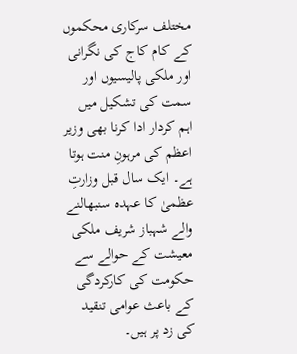مختلف سرکاری محکموں کے کام کاج کی نگرانی اور ملکی پالیسیوں اور سمت کی تشکیل میں اہم کردار ادا کرنا بھی وزیر اعظم کی مرہونِ منت ہوتا ہے۔ ایک سال قبل وزارتِ عظمیٰ کا عہدہ سنبھالنے والے شہباز شریف ملکی معیشت کے حوالے سے حکومت کی کارکردگی کے باعث عوامی تنقید کی زد پر ہیں۔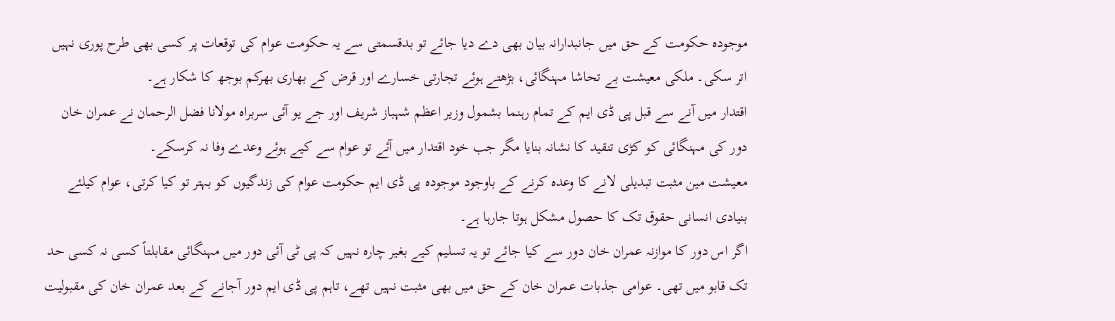موجودہ حکومت کے حق میں جانبدارانہ بیان بھی دے دیا جائے تو بدقسمتی سے یہ حکومت عوام کی توقعات پر کسی بھی طرح پوری نہیں اتر سکی۔ ملکی معیشت بے تحاشا مہنگائی، بڑھتے ہوئے تجارتی خسارے اور قرض کے بھاری بھرکم بوجھ کا شکار ہے۔
اقتدار میں آنے سے قبل پی ڈی ایم کے تمام رہنما بشمول وزیر اعظم شہباز شریف اور جے یو آئی سربراہ مولانا فضل الرحمان نے عمران خان دور کی مہنگائی کو کڑی تنقید کا نشانہ بنایا مگر جب خود اقتدار میں آئے تو عوام سے کیے ہوئے وعدے وفا نہ کرسکے۔
معیشت مین مثبت تبدیلی لانے کا وعدہ کرنے کے باوجود موجودہ پی ڈی ایم حکومت عوام کی زندگیوں کو بہتر تو کیا کرتی، عوام کیلئے بنیادی انسانی حقوق تک کا حصول مشکل ہوتا جارہا ہے۔
اگر اس دور کا موازنہ عمران خان دور سے کیا جائے تو یہ تسلیم کیے بغیر چارہ نہیں کہ پی ٹی آئی دور میں مہنگائی مقابلتاً کسی نہ کسی حد تک قابو میں تھی۔ عوامی جذبات عمران خان کے حق میں بھی مثبت نہیں تھے، تاہم پی ڈی ایم دور آجانے کے بعد عمران خان کی مقبولیت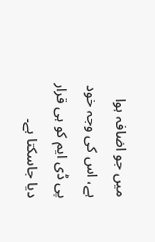میں جو اضافہ ہوا ہے، اس کی وجہ خود پی ڈی ایم کو ہی قرار دیا جاسکتا ہے۔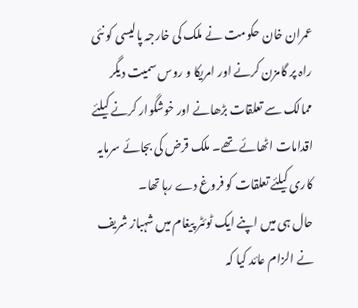عمران خان حکومت نے ملک کی خارجہ پالیسی کو نئی راہ پر گامزن کرنے اور امریکا و روس سمیت دیگر ممالک سے تعلقات بڑھانے اور خوشگوار کرنے کیلئے اقدامات اٹھائے تھے۔ ملک قرض کی بجائے سرمایہ کاری کیلئے تعلقات کو فروغ دے رہا تھا۔
حال ہی میں اپنے ایک ٹوئٹر پیغام میں شہباز شریف نے الزام عائد کیا کہ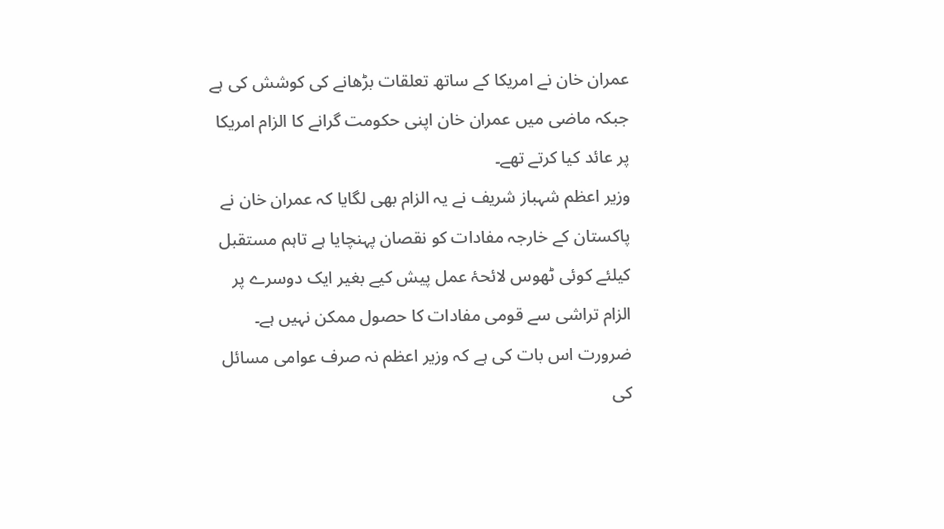عمران خان نے امریکا کے ساتھ تعلقات بڑھانے کی کوشش کی ہے جبکہ ماضی میں عمران خان اپنی حکومت گرانے کا الزام امریکا پر عائد کیا کرتے تھے۔
وزیر اعظم شہباز شریف نے یہ الزام بھی لگایا کہ عمران خان نے پاکستان کے خارجہ مفادات کو نقصان پہنچایا ہے تاہم مستقبل کیلئے کوئی ٹھوس لائحۂ عمل پیش کیے بغیر ایک دوسرے پر الزام تراشی سے قومی مفادات کا حصول ممکن نہیں ہے۔
ضرورت اس بات کی ہے کہ وزیر اعظم نہ صرف عوامی مسائل کی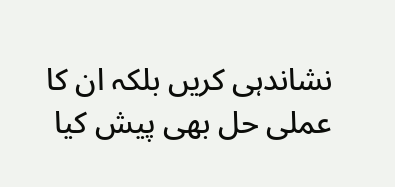نشاندہی کریں بلکہ ان کا عملی حل بھی پیش کیا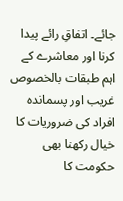جائے۔ اتفاقِ رائے پیدا کرنا اور معاشرے کے اہم طبقات بالخصوص غریب اور پسماندہ افراد کی ضروریات کا خیال رکھنا بھی حکومت کا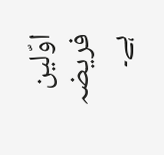اوّلین فریضہ ہے۔